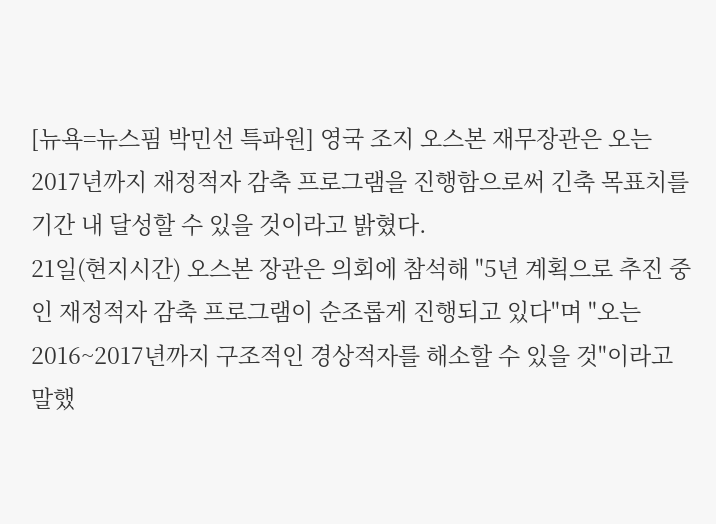[뉴욕=뉴스핌 박민선 특파원] 영국 조지 오스본 재무장관은 오는 2017년까지 재정적자 감축 프로그램을 진행함으로써 긴축 목표치를 기간 내 달성할 수 있을 것이라고 밝혔다.
21일(현지시간) 오스본 장관은 의회에 참석해 "5년 계획으로 추진 중인 재정적자 감축 프로그램이 순조롭게 진행되고 있다"며 "오는 2016~2017년까지 구조적인 경상적자를 해소할 수 있을 것"이라고 말했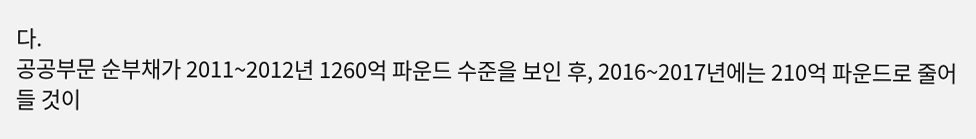다.
공공부문 순부채가 2011~2012년 1260억 파운드 수준을 보인 후, 2016~2017년에는 210억 파운드로 줄어들 것이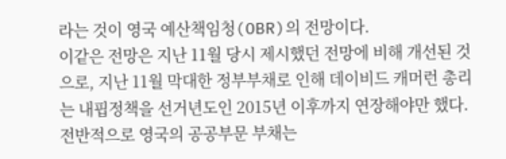라는 것이 영국 예산책임청(OBR)의 전망이다.
이같은 전망은 지난 11월 당시 제시했던 전망에 비해 개선된 것으로, 지난 11월 막대한 정부부채로 인해 데이비드 캐머런 총리는 내핍정책을 선거년도인 2015년 이후까지 연장해야만 했다.
전반적으로 영국의 공공부문 부채는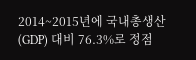2014~2015년에 국내총생산(GDP) 대비 76.3%로 정점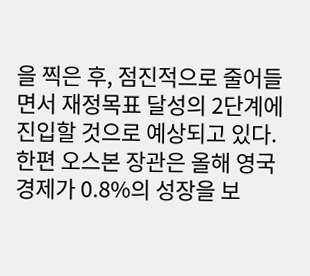을 찍은 후, 점진적으로 줄어들면서 재정목표 달성의 2단계에 진입할 것으로 예상되고 있다.
한편 오스본 장관은 올해 영국 경제가 0.8%의 성장을 보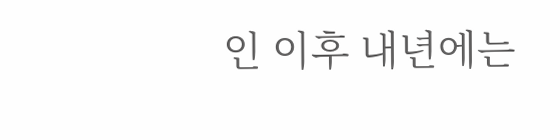인 이후 내년에는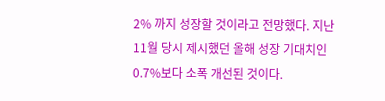2% 까지 성장할 것이라고 전망했다. 지난 11월 당시 제시했던 올해 성장 기대치인 0.7%보다 소폭 개선된 것이다.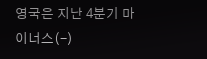영국은 지난 4분기 마이너스(-)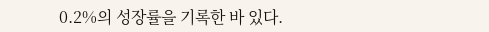0.2%의 성장률을 기록한 바 있다.